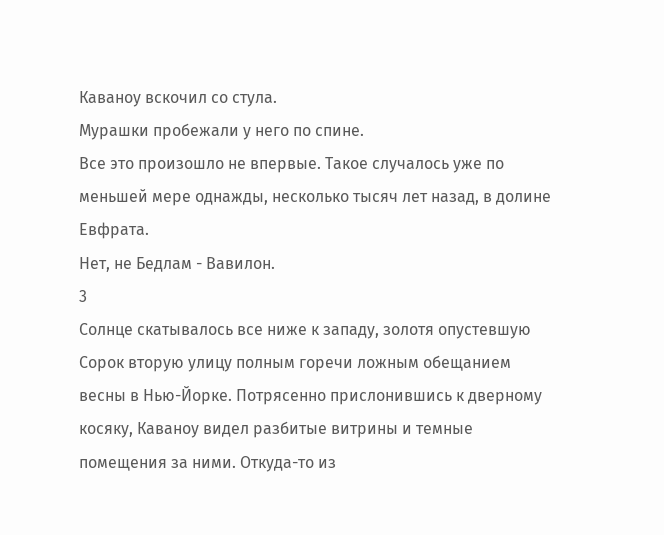Каваноу вскочил со стула.
Мурашки пробежали у него по спине.
Все это произошло не впервые. Такое случалось уже по меньшей мере однажды, несколько тысяч лет назад, в долине Евфрата.
Нет, не Бедлам - Вавилон.
3
Солнце скатывалось все ниже к западу, золотя опустевшую Сорок вторую улицу полным горечи ложным обещанием весны в Нью-Йорке. Потрясенно прислонившись к дверному косяку, Каваноу видел разбитые витрины и темные помещения за ними. Откуда-то из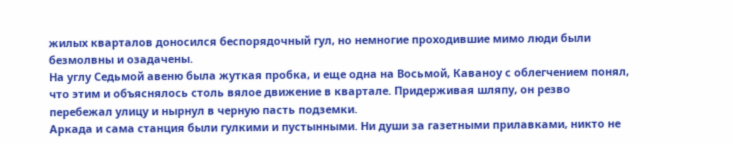жилых кварталов доносился беспорядочный гул, но немногие проходившие мимо люди были безмолвны и озадачены.
На углу Седьмой авеню была жуткая пробка, и еще одна на Восьмой, Каваноу с облегчением понял, что этим и объяснялось столь вялое движение в квартале. Придерживая шляпу, он резво перебежал улицу и нырнул в черную пасть подземки.
Аркада и сама станция были гулкими и пустынными. Ни души за газетными прилавками, никто не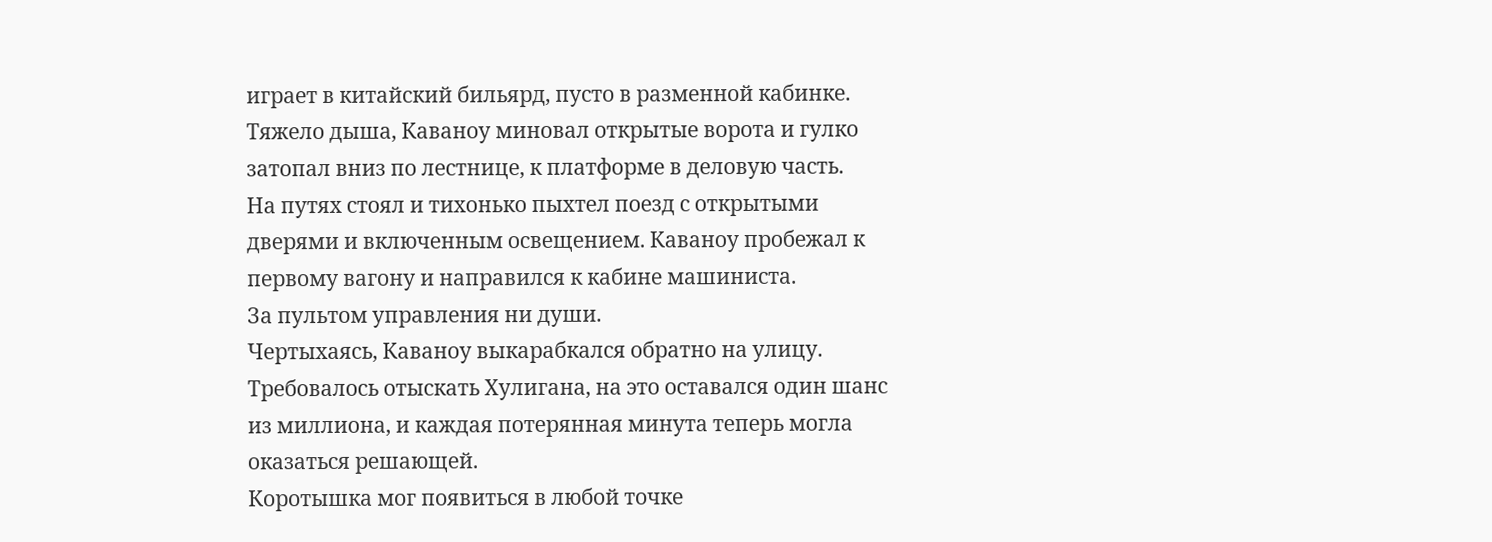играет в китайский бильярд, пусто в разменной кабинке. Тяжело дыша, Каваноу миновал открытые ворота и гулко затопал вниз по лестнице, к платформе в деловую часть.
На путях стоял и тихонько пыхтел поезд с открытыми дверями и включенным освещением. Каваноу пробежал к первому вагону и направился к кабине машиниста.
За пультом управления ни души.
Чертыхаясь, Каваноу выкарабкался обратно на улицу. Требовалось отыскать Хулигана, на это оставался один шанс из миллиона, и каждая потерянная минута теперь могла оказаться решающей.
Коротышка мог появиться в любой точке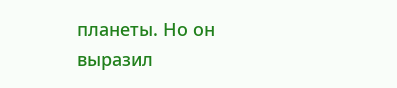планеты. Но он выразил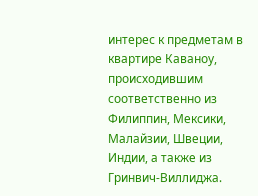интерес к предметам в квартире Каваноу, происходившим соответственно из Филиппин, Мексики, Малайзии, Швеции, Индии, а также из Гринвич-Виллиджа.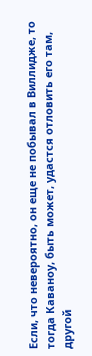Если, что невероятно, он еще не побывал в Виллидже, то тогда Каваноу, быть может, удастся отловить его там, другой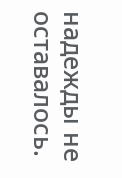надежды не оставалось.